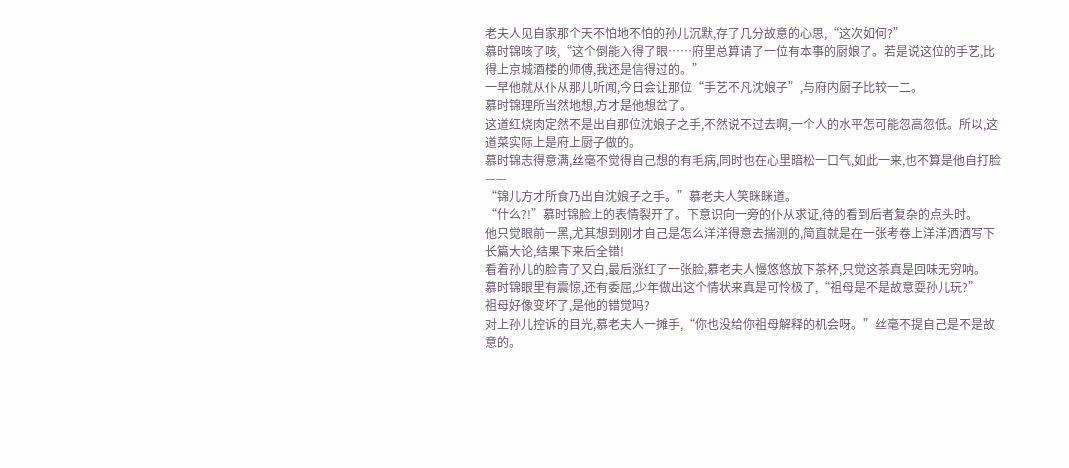老夫人见自家那个天不怕地不怕的孙儿沉默,存了几分故意的心思,“这次如何?”
慕时锦咳了咳,“这个倒能入得了眼……府里总算请了一位有本事的厨娘了。若是说这位的手艺,比得上京城酒楼的师傅,我还是信得过的。”
一早他就从仆从那儿听闻,今日会让那位“手艺不凡沈娘子”,与府内厨子比较一二。
慕时锦理所当然地想,方才是他想岔了。
这道红烧肉定然不是出自那位沈娘子之手,不然说不过去啊,一个人的水平怎可能忽高忽低。所以,这道菜实际上是府上厨子做的。
慕时锦志得意满,丝毫不觉得自己想的有毛病,同时也在心里暗松一口气,如此一来,也不算是他自打脸——
“锦儿方才所食乃出自沈娘子之手。”慕老夫人笑眯眯道。
“什么?!”慕时锦脸上的表情裂开了。下意识向一旁的仆从求证,待的看到后者复杂的点头时。
他只觉眼前一黑,尤其想到刚才自己是怎么洋洋得意去揣测的,简直就是在一张考卷上洋洋洒洒写下长篇大论,结果下来后全错!
看着孙儿的脸青了又白,最后涨红了一张脸,慕老夫人慢悠悠放下茶杯,只觉这茶真是回味无穷呐。
慕时锦眼里有震惊,还有委屈,少年做出这个情状来真是可怜极了,“祖母是不是故意耍孙儿玩?”
祖母好像变坏了,是他的错觉吗?
对上孙儿控诉的目光,慕老夫人一摊手,“你也没给你祖母解释的机会呀。”丝毫不提自己是不是故意的。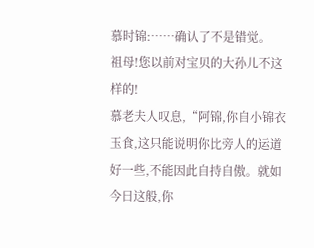慕时锦:……确认了不是错觉。
祖母!您以前对宝贝的大孙儿不这样的!
慕老夫人叹息,“阿锦,你自小锦衣玉食,这只能说明你比旁人的运道好一些,不能因此自持自傲。就如今日这般,你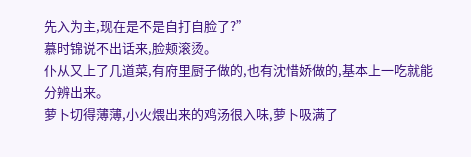先入为主,现在是不是自打自脸了?”
慕时锦说不出话来,脸颊滚烫。
仆从又上了几道菜,有府里厨子做的,也有沈惜娇做的,基本上一吃就能分辨出来。
萝卜切得薄薄,小火煨出来的鸡汤很入味,萝卜吸满了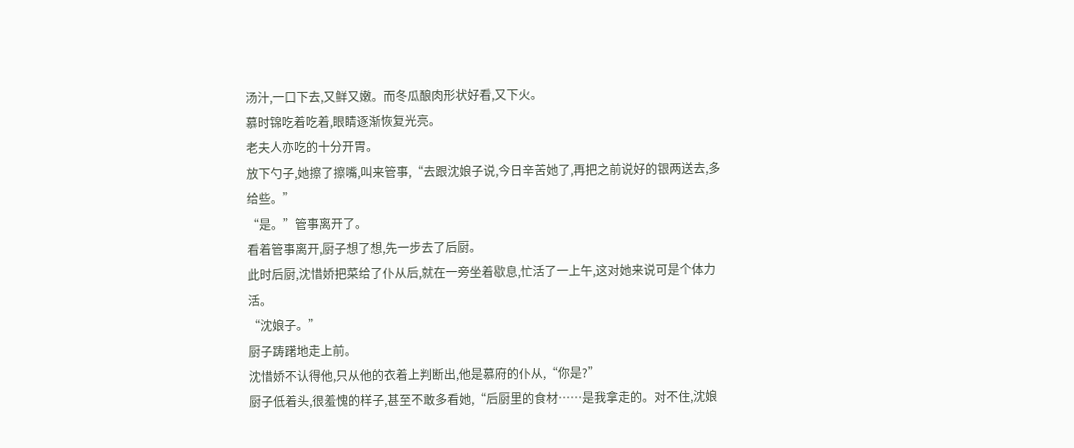汤汁,一口下去,又鲜又嫩。而冬瓜酿肉形状好看,又下火。
慕时锦吃着吃着,眼睛逐渐恢复光亮。
老夫人亦吃的十分开胃。
放下勺子,她擦了擦嘴,叫来管事,“去跟沈娘子说,今日辛苦她了,再把之前说好的银两送去,多给些。”
“是。”管事离开了。
看着管事离开,厨子想了想,先一步去了后厨。
此时后厨,沈惜娇把菜给了仆从后,就在一旁坐着歇息,忙活了一上午,这对她来说可是个体力活。
“沈娘子。”
厨子踌躇地走上前。
沈惜娇不认得他,只从他的衣着上判断出,他是慕府的仆从,“你是?”
厨子低着头,很羞愧的样子,甚至不敢多看她,“后厨里的食材……是我拿走的。对不住,沈娘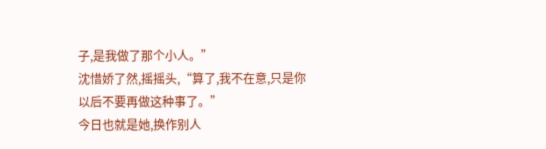子,是我做了那个小人。”
沈惜娇了然,摇摇头,“算了,我不在意,只是你以后不要再做这种事了。”
今日也就是她,换作别人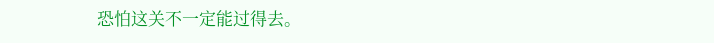恐怕这关不一定能过得去。